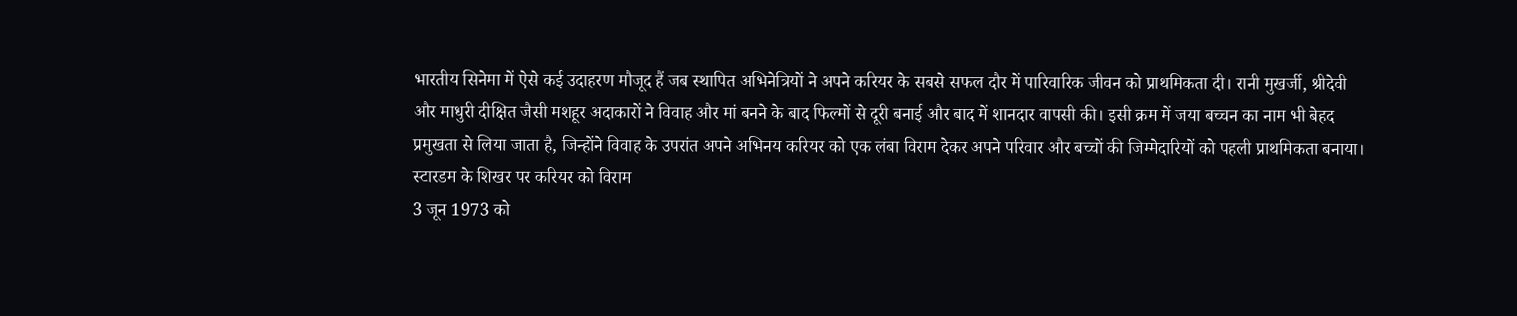भारतीय सिनेमा में ऐसे कई उदाहरण मौजूद हैं जब स्थापित अभिनेत्रियों ने अपने करियर के सबसे सफल दौर में पारिवारिक जीवन को प्राथमिकता दी। रानी मुखर्जी, श्रीदेवी और माधुरी दीक्षित जैसी मशहूर अदाकारों ने विवाह और मां बनने के बाद फिल्मों से दूरी बनाई और बाद में शानदार वापसी की। इसी क्रम में जया बच्चन का नाम भी बेहद प्रमुखता से लिया जाता है, जिन्होंने विवाह के उपरांत अपने अभिनय करियर को एक लंबा विराम देकर अपने परिवार और बच्चों की जिम्मेदारियों को पहली प्राथमिकता बनाया।
स्टारडम के शिखर पर करियर को विराम
3 जून 1973 को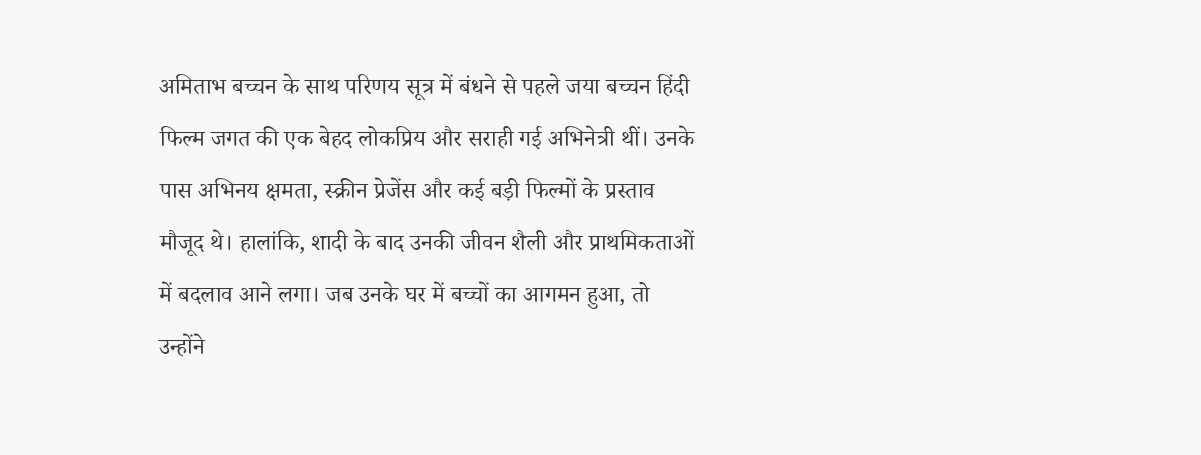अमिताभ बच्चन के साथ परिणय सूत्र में बंधने से पहले जया बच्चन हिंदी फिल्म जगत की एक बेहद लोकप्रिय और सराही गई अभिनेत्री थीं। उनके पास अभिनय क्षमता, स्क्रीन प्रेजेंस और कई बड़ी फिल्मों के प्रस्ताव मौजूद थे। हालांकि, शादी के बाद उनकी जीवन शैली और प्राथमिकताओं में बदलाव आने लगा। जब उनके घर में बच्चों का आगमन हुआ, तो उन्होंने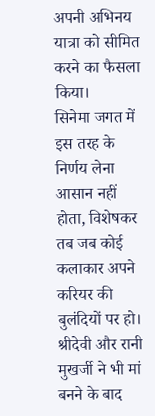अपनी अभिनय यात्रा को सीमित करने का फैसला किया।
सिनेमा जगत में इस तरह के निर्णय लेना आसान नहीं होता, विशेषकर तब जब कोई कलाकार अपने करियर की बुलंदियों पर हो। श्रीदेवी और रानी मुखर्जी ने भी मां बनने के बाद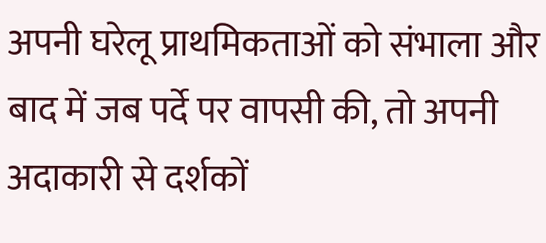अपनी घरेलू प्राथमिकताओं को संभाला और बाद में जब पर्दे पर वापसी की, तो अपनी अदाकारी से दर्शकों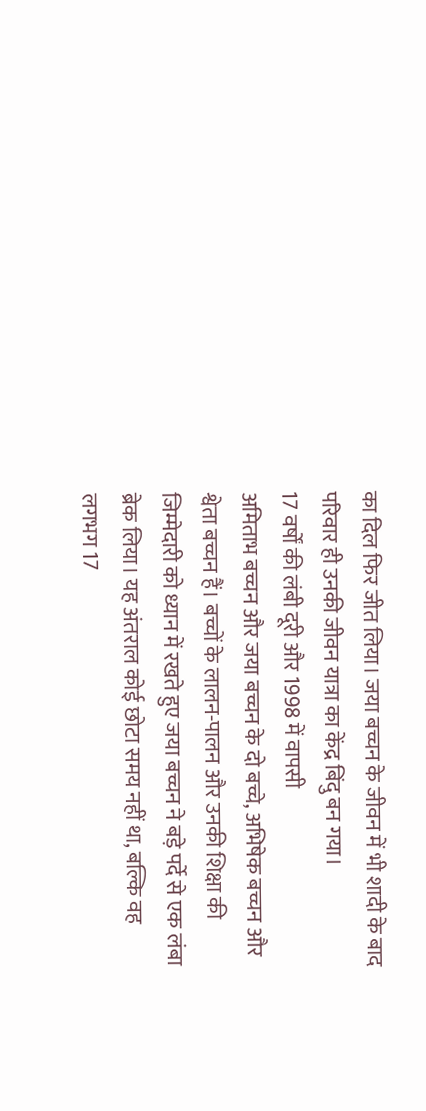का दिल फिर जीत लिया। जया बच्चन के जीवन में भी शादी के बाद परिवार ही उनकी जीवन यात्रा का केंद्र बिंदु बन गया।
17 वर्षों की लंबी दूरी और 1998 में वापसी
अमिताभ बच्चन और जया बच्चन के दो बच्चे, अभिषेक बच्चन और श्वेता बच्चन हैं। बच्चों के लालन-पालन और उनकी शिक्षा की जिम्मेदारी को ध्यान में रखते हुए जया बच्चन ने बड़े पर्दे से एक लंबा ब्रेक लिया। यह अंतराल कोई छोटा समय नहीं था, बल्कि वह लगभग 17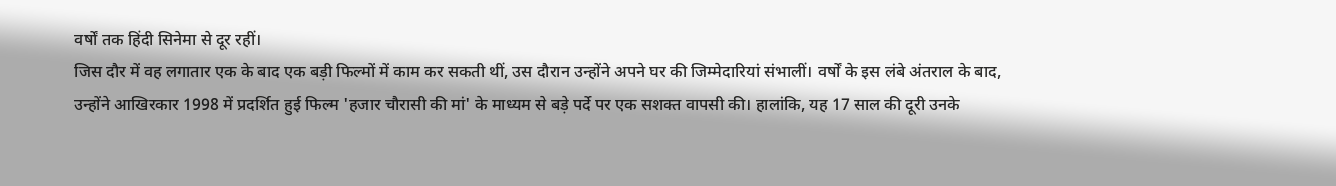वर्षों तक हिंदी सिनेमा से दूर रहीं।
जिस दौर में वह लगातार एक के बाद एक बड़ी फिल्मों में काम कर सकती थीं, उस दौरान उन्होंने अपने घर की जिम्मेदारियां संभालीं। वर्षों के इस लंबे अंतराल के बाद, उन्होंने आखिरकार 1998 में प्रदर्शित हुई फिल्म 'हजार चौरासी की मां' के माध्यम से बड़े पर्दे पर एक सशक्त वापसी की। हालांकि, यह 17 साल की दूरी उनके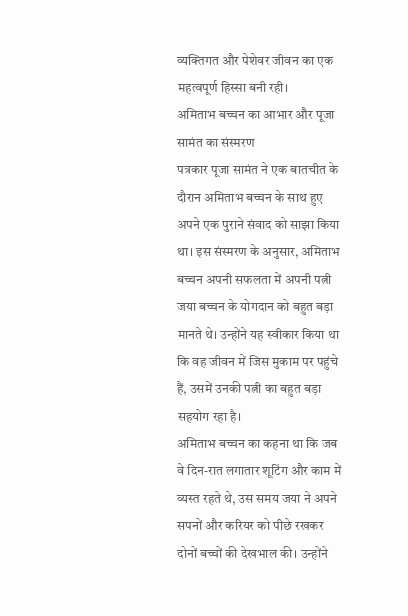व्यक्तिगत और पेशेवर जीवन का एक महत्वपूर्ण हिस्सा बनी रही।
अमिताभ बच्चन का आभार और पूजा सामंत का संस्मरण
पत्रकार पूजा सामंत ने एक बातचीत के दौरान अमिताभ बच्चन के साथ हुए अपने एक पुराने संवाद को साझा किया था। इस संस्मरण के अनुसार, अमिताभ बच्चन अपनी सफलता में अपनी पत्नी जया बच्चन के योगदान को बहुत बड़ा मानते थे। उन्होंने यह स्वीकार किया था कि वह जीवन में जिस मुकाम पर पहुंचे हैं, उसमें उनकी पत्नी का बहुत बड़ा सहयोग रहा है।
अमिताभ बच्चन का कहना था कि जब वे दिन-रात लगातार शूटिंग और काम में व्यस्त रहते थे, उस समय जया ने अपने सपनों और करियर को पीछे रखकर दोनों बच्चों की देखभाल की। उन्होंने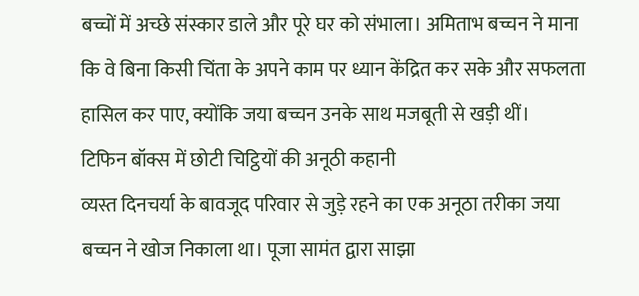बच्चों में अच्छे संस्कार डाले और पूरे घर को संभाला। अमिताभ बच्चन ने माना कि वे बिना किसी चिंता के अपने काम पर ध्यान केंद्रित कर सके और सफलता हासिल कर पाए, क्योंकि जया बच्चन उनके साथ मजबूती से खड़ी थीं।
टिफिन बॉक्स में छोटी चिट्ठियों की अनूठी कहानी
व्यस्त दिनचर्या के बावजूद परिवार से जुड़े रहने का एक अनूठा तरीका जया बच्चन ने खोज निकाला था। पूजा सामंत द्वारा साझा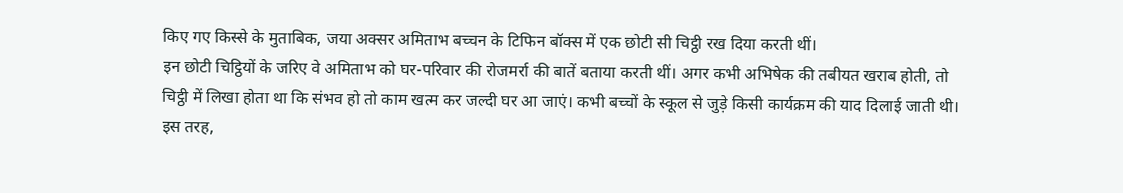किए गए किस्से के मुताबिक, जया अक्सर अमिताभ बच्चन के टिफिन बॉक्स में एक छोटी सी चिट्ठी रख दिया करती थीं।
इन छोटी चिट्ठियों के जरिए वे अमिताभ को घर-परिवार की रोजमर्रा की बातें बताया करती थीं। अगर कभी अभिषेक की तबीयत खराब होती, तो चिट्ठी में लिखा होता था कि संभव हो तो काम खत्म कर जल्दी घर आ जाएं। कभी बच्चों के स्कूल से जुड़े किसी कार्यक्रम की याद दिलाई जाती थी। इस तरह,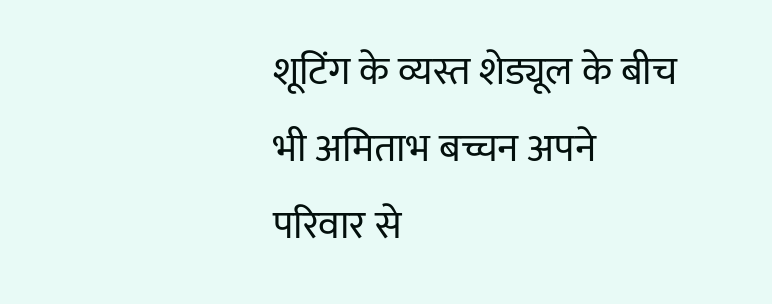शूटिंग के व्यस्त शेड्यूल के बीच भी अमिताभ बच्चन अपने परिवार से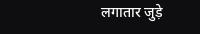लगातार जुड़े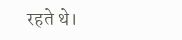रहते थे।